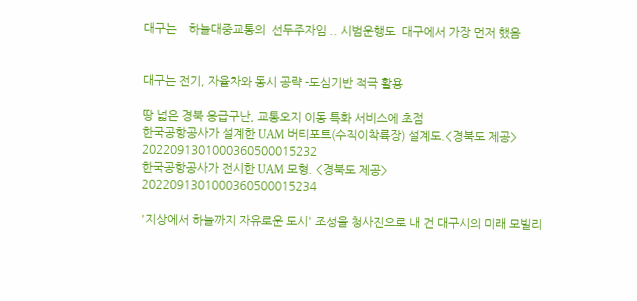대구는    하늘대중교통의  선두주자임 .. 시범운행도  대구에서 가장 먼저 했음


대구는 전기, 자율차와 동시 공략 -도심기반 적극 활용

땅 넓은 경북 응급구난, 교통오지 이동 특화 서비스에 초점
한국공항공사가 설계한 UAM 버티포트(수직이착륙장) 설계도.<경북도 제공>
2022091301000360500015232
한국공항공사가 전시한 UAM 모형. <경북도 제공>
2022091301000360500015234

'지상에서 하늘까지 자유로운 도시' 조성을 청사진으로 내 건 대구시의 미래 모빌리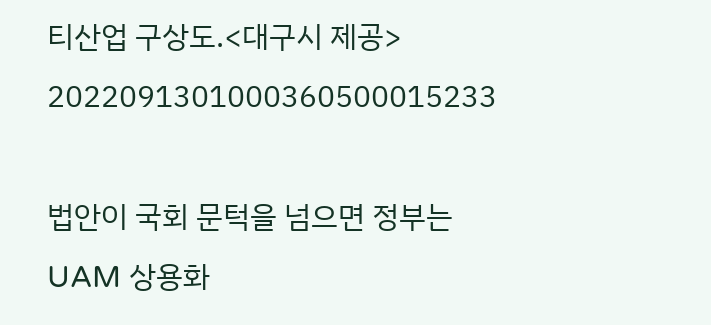티산업 구상도.<대구시 제공>
2022091301000360500015233

법안이 국회 문턱을 넘으면 정부는 UAM 상용화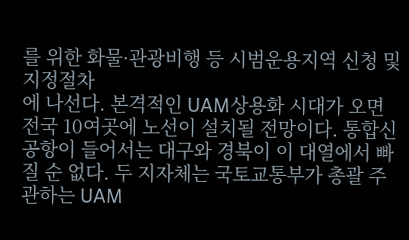를 위한 화물·관광비행 등 시범운용지역 신청 및 지정절차
에 나선다. 본격적인 UAM상용화 시대가 오면 전국 10여곳에 노선이 설치될 전망이다. 통합신공항이 들어서는 대구와 경북이 이 대열에서 빠질 순 없다. 두 지자체는 국토교통부가 총괄 주관하는 UAM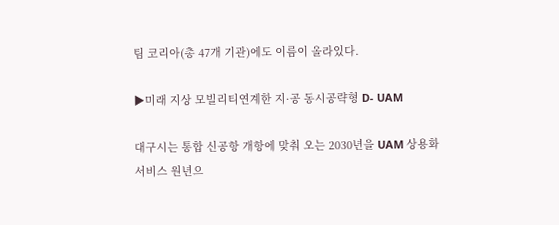팀 코리아(총 47개 기관)에도 이름이 올라있다.

▶미래 지상 모빌리티연계한 지·공 동시공략형 D- UAM

대구시는 통합 신공항 개항에 맞춰 오는 2030년을 UAM 상용화 서비스 원년으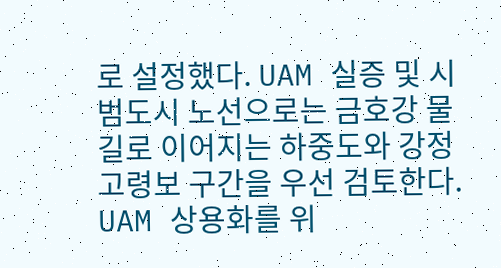로 설정했다. UAM 실증 및 시범도시 노선으로는 금호강 물길로 이어지는 하중도와 강정고령보 구간을 우선 검토한다. UAM 상용화를 위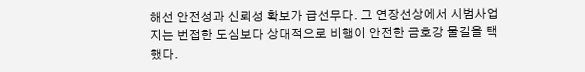해선 안전성과 신뢰성 확보가 급선무다. 그 연장선상에서 시범사업지는 번접한 도심보다 상대적으로 비행이 안전한 금호강 물길을 택했다.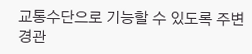교통수단으로 기능할 수 있도록 주변 경관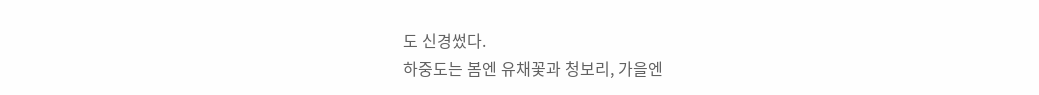도 신경썼다.
하중도는 봄엔 유채꽃과 청보리, 가을엔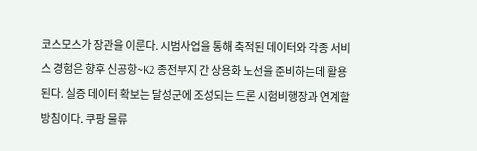코스모스가 장관을 이룬다. 시범사업을 통해 축적된 데이터와 각종 서비스 경험은 향후 신공항~K2 종전부지 간 상용화 노선을 준비하는데 활용된다. 실증 데이터 확보는 달성군에 조성되는 드론 시험비행장과 연계할 방침이다. 쿠팡 물류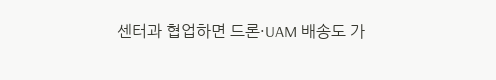센터과 협업하면 드론·UAM 배송도 가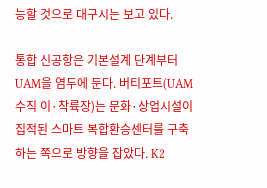능할 것으로 대구시는 보고 있다.

통합 신공항은 기본설계 단계부터 UAM을 염두에 둔다. 버티포트(UAM 수직 이·착륙장)는 문화·상업시설이 집적된 스마트 복합환승센터를 구축하는 쪽으로 방향을 잡았다. K2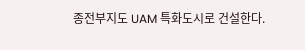종전부지도 UAM 특화도시로 건설한다.